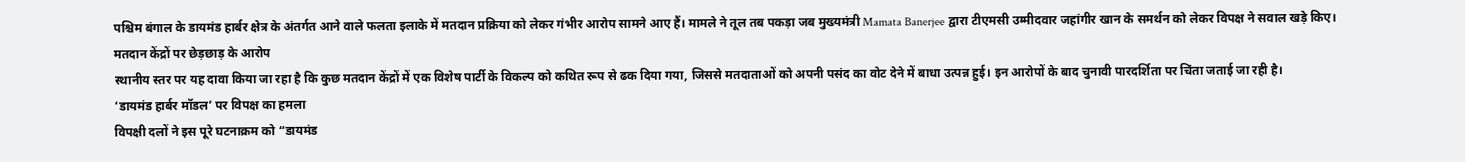पश्चिम बंगाल के डायमंड हार्बर क्षेत्र के अंतर्गत आने वाले फलता इलाके में मतदान प्रक्रिया को लेकर गंभीर आरोप सामने आए हैं। मामले ने तूल तब पकड़ा जब मुख्यमंत्री Mamata Banerjee द्वारा टीएमसी उम्मीदवार जहांगीर खान के समर्थन को लेकर विपक्ष ने सवाल खड़े किए।
मतदान केंद्रों पर छेड़छाड़ के आरोप
स्थानीय स्तर पर यह दावा किया जा रहा है कि कुछ मतदान केंद्रों में एक विशेष पार्टी के विकल्प को कथित रूप से ढक दिया गया, जिससे मतदाताओं को अपनी पसंद का वोट देने में बाधा उत्पन्न हुई। इन आरोपों के बाद चुनावी पारदर्शिता पर चिंता जताई जा रही है।
‘डायमंड हार्बर मॉडल’ पर विपक्ष का हमला
विपक्षी दलों ने इस पूरे घटनाक्रम को “डायमंड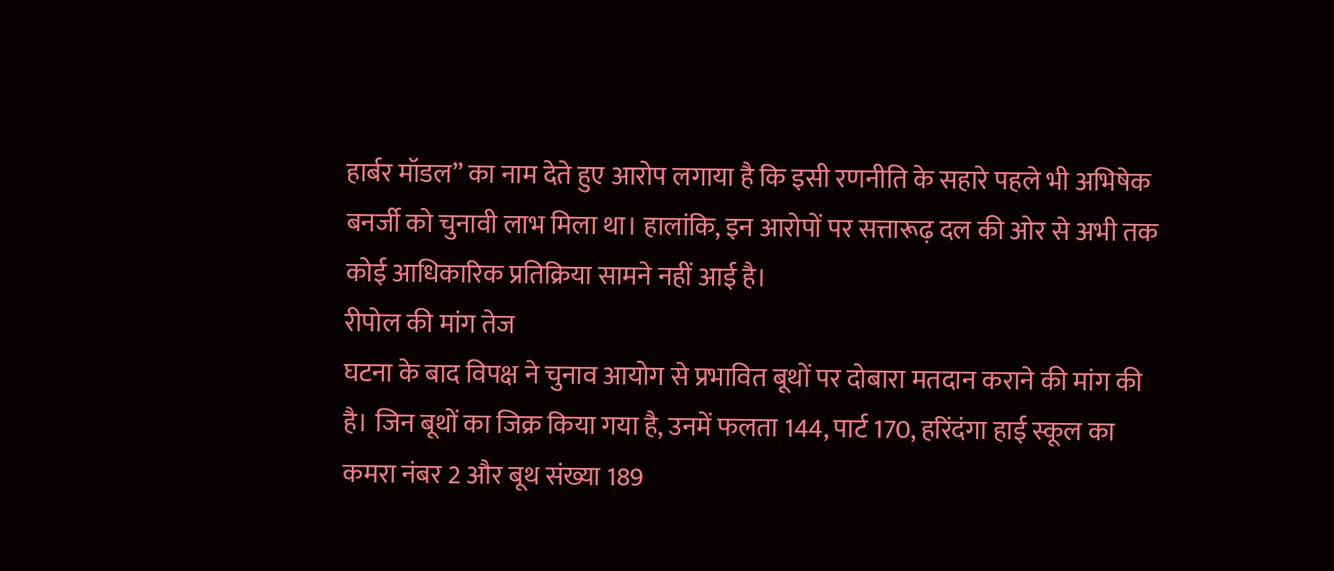हार्बर मॉडल” का नाम देते हुए आरोप लगाया है कि इसी रणनीति के सहारे पहले भी अभिषेक बनर्जी को चुनावी लाभ मिला था। हालांकि, इन आरोपों पर सत्तारूढ़ दल की ओर से अभी तक कोई आधिकारिक प्रतिक्रिया सामने नहीं आई है।
रीपोल की मांग तेज
घटना के बाद विपक्ष ने चुनाव आयोग से प्रभावित बूथों पर दोबारा मतदान कराने की मांग की है। जिन बूथों का जिक्र किया गया है, उनमें फलता 144, पार्ट 170, हरिंदंगा हाई स्कूल का कमरा नंबर 2 और बूथ संख्या 189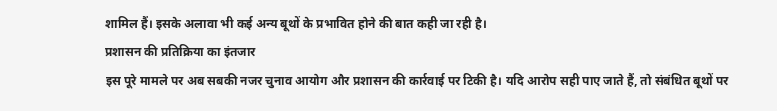शामिल हैं। इसके अलावा भी कई अन्य बूथों के प्रभावित होने की बात कही जा रही है।
प्रशासन की प्रतिक्रिया का इंतजार
इस पूरे मामले पर अब सबकी नजर चुनाव आयोग और प्रशासन की कार्रवाई पर टिकी है। यदि आरोप सही पाए जाते हैं, तो संबंधित बूथों पर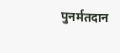पुनर्मतदान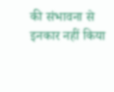की संभावना से इनकार नहीं किया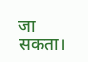जा सकता।